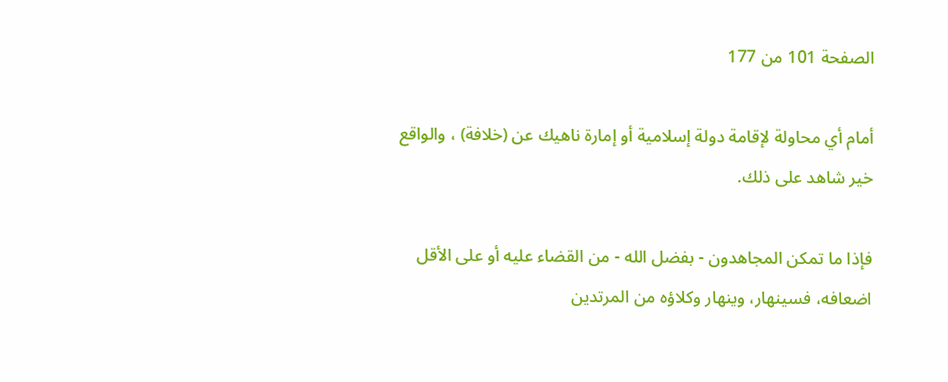الصفحة 101 من 177

أمام أي محاولة لإقامة دولة إسلامية أو إمارة ناهيك عن (خلافة) ، والواقع خير شاهد على ذلك.

فإذا ما تمكن المجاهدون - بفضل الله - من القضاء عليه أو على الأقل اضعافه، فسينهار، وينهار وكلاؤه من المرتدين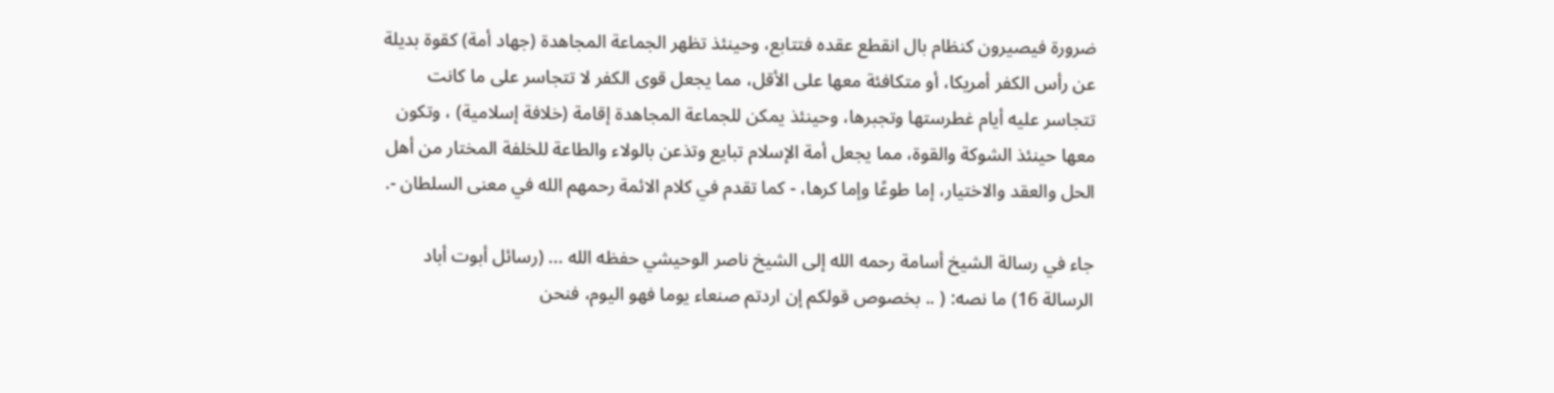ضرورة فيصيرون كنظام بال انقطع عقده فتتابع، وحينئذ تظهر الجماعة المجاهدة (جهاد أمة) كقوة بديلة عن رأس الكفر أمريكا، أو متكافئة معها على الأقل، مما يجعل قوى الكفر لا تتجاسر على ما كانت تتجاسر عليه أيام غطرستها وتجبرها، وحينئذ يمكن للجماعة المجاهدة إقامة (خلافة إسلامية) ، وتكون معها حينئذ الشوكة والقوة، مما يجعل أمة الإسلام تبايع وتذعن بالولاء والطاعة للخلفة المختار من أهل الحل والعقد والاختيار، إما طوعًا وإما كرها، - كما تقدم في كلام الائمة رحمهم الله في معنى السلطان -.

جاء في رسالة الشيخ أسامة رحمه الله إلى الشيخ ناصر الوحيشي حفظه الله ... (رسائل أبوت أباد الرسالة 16) ما نصه: ( .. بخصوص قولكم إن اردتم صنعاء يوما فهو اليوم، فنحن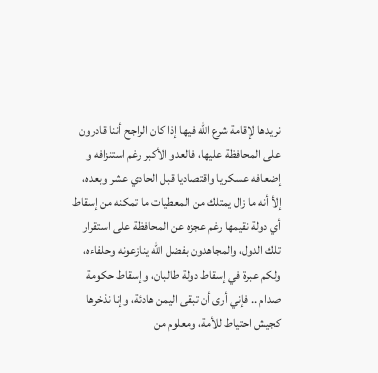نريدها لإقامة شرع الله فيها إذا كان الراجح أننا قادرون على المحافظة عليها، فالعدو الأكبر رغم استنزافه و إضعافه عسكريا واقتصاديا قبل الحادي عشر وبعده، إلأ أنه ما زال يمتلك من المعطيات ما تمكنه من إسقاط أي دولة نقيمها رغم عجزه عن المحافظة على استقرار تلك الدول، والمجاهدون بفضل الله ينازعونه وحلفاءه، ولكم عبرة في إسقاط دولة طالبان، وإسقاط حكومة صدام .. فإني أرى أن تبقى اليمن هادئة، وإنا نذخرها كجيش احتياط للأمة، ومعلوم من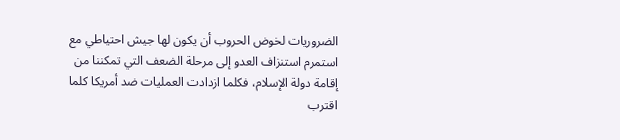الضروريات لخوض الحروب أن يكون لها جيش احتياطي مع استمرم استنزاف العدو إلى مرحلة الضعف التي تمكننا من إقامة دولة الإسلام، فكلما ازدادت العمليات ضد أمريكا كلما اقترب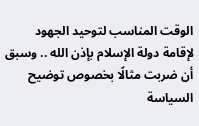الوقت المناسب لتوحيد الجهود لإقامة دولة الإسلام بإذن الله .. وسبق أن ضربت مثالًا بخصوص توضيح السياسة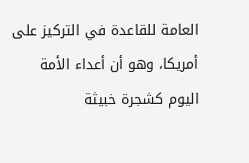العامة للقاعدة في التركيز على أمريكا، وهو أن أعداء الأمة اليوم كشجرة خبيثة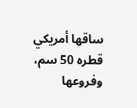ساقها أمريكي قطره 50 سم، وفروعها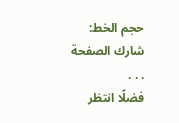حجم الخط:
شارك الصفحة
. . .
فضلًا انتظر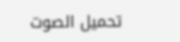تحميل الصوت